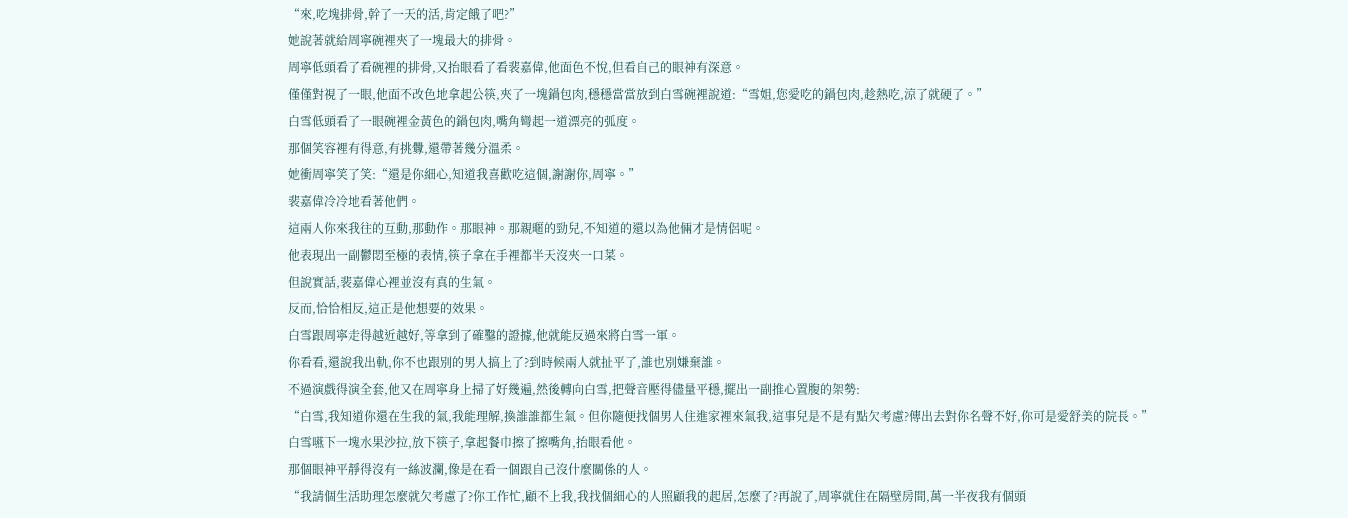“來,吃塊排骨,幹了一天的活,肯定餓了吧?”
她說著就給周寧碗裡夾了一塊最大的排骨。
周寧低頭看了看碗裡的排骨,又抬眼看了看裴嘉偉,他面色不悅,但看自己的眼神有深意。
僅僅對視了一眼,他面不改色地拿起公筷,夾了一塊鍋包肉,穩穩當當放到白雪碗裡說道:“雪姐,您愛吃的鍋包肉,趁熱吃,涼了就硬了。”
白雪低頭看了一眼碗裡金黃色的鍋包肉,嘴角彎起一道漂亮的弧度。
那個笑容裡有得意,有挑釁,還帶著幾分溫柔。
她衝周寧笑了笑:“還是你細心,知道我喜歡吃這個,謝謝你,周寧。”
裴嘉偉冷冷地看著他們。
這兩人你來我往的互動,那動作。那眼神。那親暱的勁兒,不知道的還以為他倆才是情侶呢。
他表現出一副鬱悶至極的表情,筷子拿在手裡都半天沒夾一口菜。
但說實話,裴嘉偉心裡並沒有真的生氣。
反而,恰恰相反,這正是他想要的效果。
白雪跟周寧走得越近越好,等拿到了確鑿的證據,他就能反過來將白雪一軍。
你看看,還說我出軌,你不也跟別的男人搞上了?到時候兩人就扯平了,誰也別嫌棄誰。
不過演戲得演全套,他又在周寧身上掃了好幾遍,然後轉向白雪,把聲音壓得儘量平穩,擺出一副推心置腹的架勢:
“白雪,我知道你還在生我的氣,我能理解,換誰誰都生氣。但你隨便找個男人住進家裡來氣我,這事兒是不是有點欠考慮?傳出去對你名聲不好,你可是愛舒美的院長。”
白雪嚥下一塊水果沙拉,放下筷子,拿起餐巾擦了擦嘴角,抬眼看他。
那個眼神平靜得沒有一絲波瀾,像是在看一個跟自己沒什麼關係的人。
“我請個生活助理怎麼就欠考慮了?你工作忙,顧不上我,我找個細心的人照顧我的起居,怎麼了?再說了,周寧就住在隔壁房間,萬一半夜我有個頭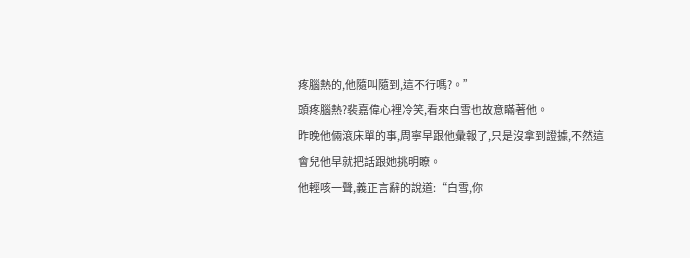疼腦熱的,他隨叫隨到,這不行嗎?。”
頭疼腦熱?裴嘉偉心裡冷笑,看來白雪也故意瞞著他。
昨晚他倆滾床單的事,周寧早跟他彙報了,只是沒拿到證據,不然這會兒他早就把話跟她挑明瞭。
他輕咳一聲,義正言辭的說道:“白雪,你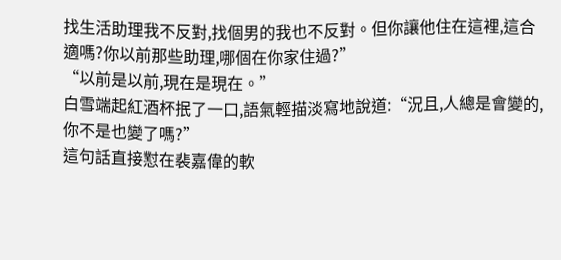找生活助理我不反對,找個男的我也不反對。但你讓他住在這裡,這合適嗎?你以前那些助理,哪個在你家住過?”
“以前是以前,現在是現在。”
白雪端起紅酒杯抿了一口,語氣輕描淡寫地說道:“況且,人總是會變的,你不是也變了嗎?”
這句話直接懟在裴嘉偉的軟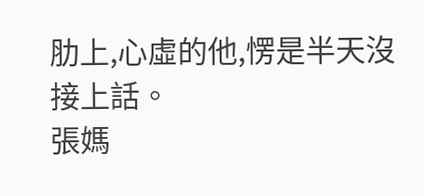肋上,心虛的他,愣是半天沒接上話。
張媽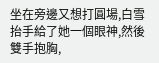坐在旁邊又想打圓場,白雪抬手給了她一個眼神,然後雙手抱胸,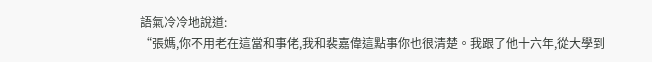語氣冷冷地說道:
“張媽,你不用老在這當和事佬,我和裴嘉偉這點事你也很清楚。我跟了他十六年,從大學到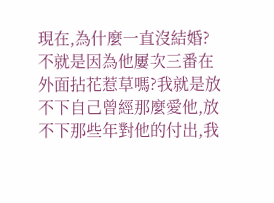現在,為什麼一直沒結婚?不就是因為他屢次三番在外面拈花惹草嗎?我就是放不下自己曾經那麼愛他,放不下那些年對他的付出,我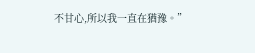不甘心,所以我一直在猶豫。”